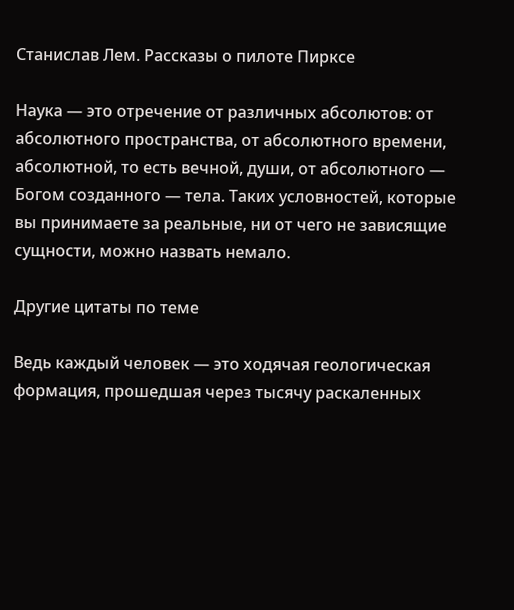Станислав Лем. Рассказы о пилоте Пирксе

Наука — это отречение от различных абсолютов: от абсолютного пространства, от абсолютного времени, абсолютной, то есть вечной, души, от абсолютного — Богом созданного — тела. Таких условностей, которые вы принимаете за реальные, ни от чего не зависящие сущности, можно назвать немало.

Другие цитаты по теме

Ведь каждый человек — это ходячая геологическая формация, прошедшая через тысячу раскаленных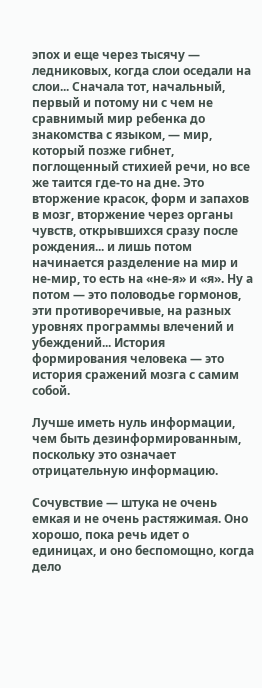эпох и еще через тысячу — ледниковых, когда слои оседали на слои... Сначала тот, начальный, первый и потому ни с чем не сравнимый мир ребенка до знакомства с языком, — мир, который позже гибнет, поглощенный стихией речи, но все же таится где-то на дне. Это вторжение красок, форм и запахов в мозг, вторжение через органы чувств, открывшихся сразу после рождения... и лишь потом начинается разделение на мир и не-мир, то есть на «не-я» и «я». Ну а потом — это половодье гормонов, эти противоречивые, на разных уровнях программы влечений и убеждений... История формирования человека — это история сражений мозга с самим собой.

Лучше иметь нуль информации, чем быть дезинформированным, поскольку это означает отрицательную информацию.

Сочувствие — штука не очень емкая и не очень растяжимая. Оно хорошо, пока речь идет о единицах, и оно беспомощно, когда дело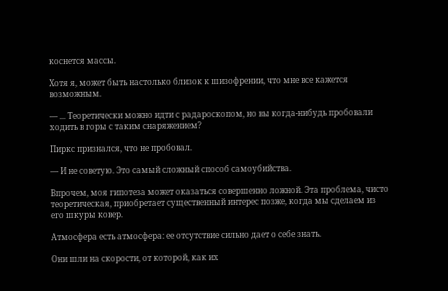коснется массы.

Хотя я, может быть настолько близок к шизофрении, что мне все кажется возможным.

— ... Теоретически можно идти с радароскопом, но вы когда-нибудь пробовали ходить в горы с таким снаряжением?

Пиркс признался, что не пробовал.

— И не советую. Это самый сложный способ самоубийства.

Впрочем, моя гипотеза может оказаться совершенно ложной. Эта проблема, чисто теоретическая, приобретает существенный интерес позже, когда мы сделаем из его шкуры ковер.

Атмосфера есть атмосфера: ее отсутствие сильно дает о себе знать.

Они шли на скорости, от которой, как их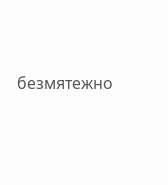безмятежно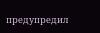предупредил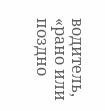водитель, «рано или поздно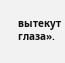вытекут глаза».